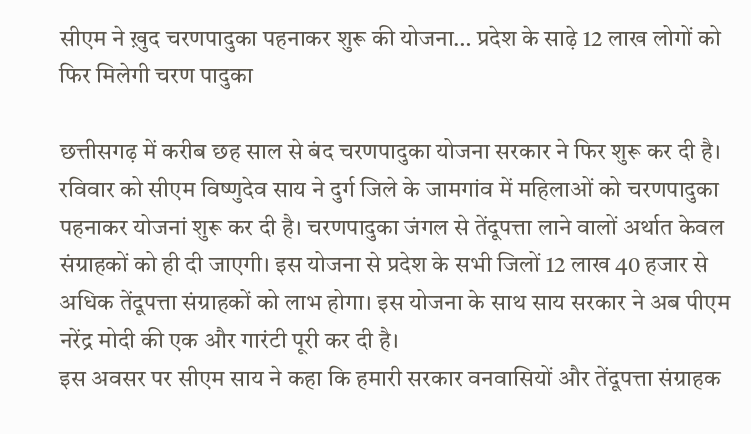सीएम ने ख़ुद चरणपादुका पहनाकर शुरू की योजना… प्रदेश के साढ़े 12 लाख लोगों को फिर मिलेगी चरण पादुका

छत्तीसगढ़ में करीब छह साल से बंद चरणपादुका योजना सरकार ने फिर शुरू कर दी है। रविवार को सीएम विष्णुदेव साय ने दुर्ग जिले के जामगांव में महिलाओं को चरणपादुका पहनाकर योजनां शुरू कर दी है। चरणपादुका जंगल से तेंदूपत्ता लाने वालों अर्थात केवल संग्राहकों को ही दी जाएगी। इस योजना से प्रदेश के सभी जिलों 12 लाख 40 हजार से अधिक तेंदूपत्ता संग्राहकों को लाभ होगा। इस योजना के साथ साय सरकार ने अब पीएम नरेंद्र मोदी की एक और गारंटी पूरी कर दी है।
इस अवसर पर सीएम साय ने कहा कि हमारी सरकार वनवासियों और तेंदूपत्ता संग्राहक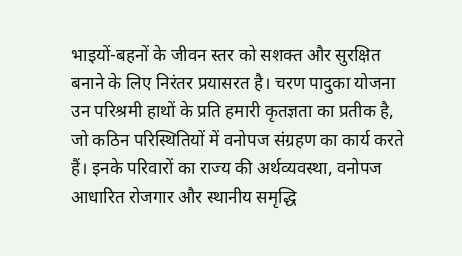भाइयों-बहनों के जीवन स्तर को सशक्त और सुरक्षित बनाने के लिए निरंतर प्रयासरत है। चरण पादुका योजना उन परिश्रमी हाथों के प्रति हमारी कृतज्ञता का प्रतीक है, जो कठिन परिस्थितियों में वनोपज संग्रहण का कार्य करते हैं। इनके परिवारों का राज्य की अर्थव्यवस्था, वनोपज आधारित रोजगार और स्थानीय समृद्धि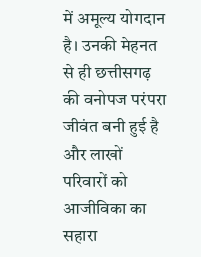में अमूल्य योगदान है। उनकी मेहनत से ही छत्तीसगढ़ की वनोपज परंपरा जीवंत बनी हुई है और लाखों परिवारों को आजीविका का सहारा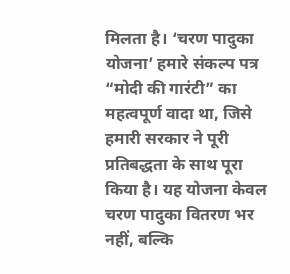मिलता है। ‘चरण पादुका योजना’ हमारे संकल्प पत्र “मोदी की गारंटी” का महत्वपूर्ण वादा था, जिसे हमारी सरकार ने पूरी प्रतिबद्धता के साथ पूरा किया है। यह योजना केवल चरण पादुका वितरण भर नहीं, बल्कि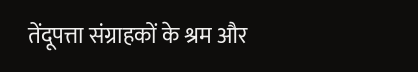तेंदूपत्ता संग्राहकों के श्रम और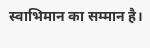स्वाभिमान का सम्मान है।